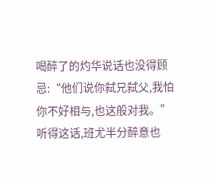喝醉了的灼华说话也没得顾忌:“他们说你弑兄弑父,我怕你不好相与,也这般对我。”
听得这话,班尤半分醉意也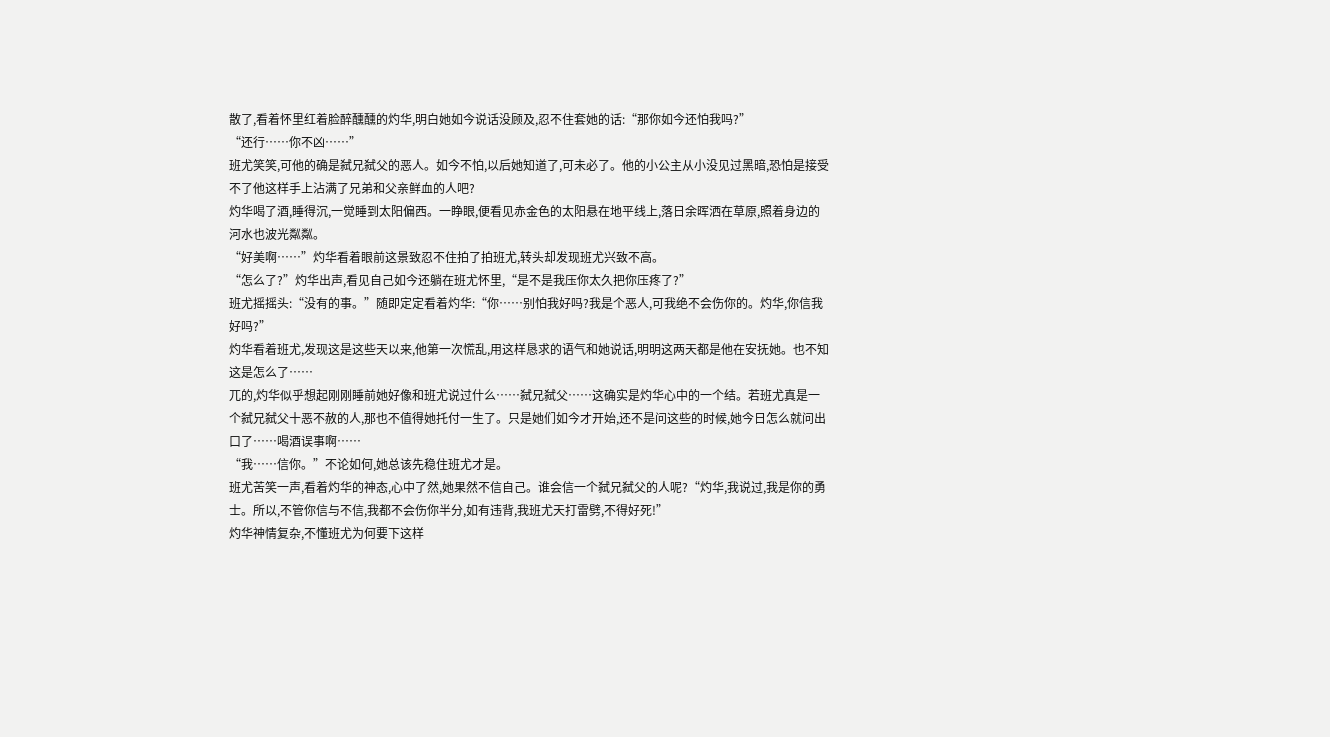散了,看着怀里红着脸醉醺醺的灼华,明白她如今说话没顾及,忍不住套她的话:“那你如今还怕我吗?”
“还行……你不凶……”
班尤笑笑,可他的确是弑兄弑父的恶人。如今不怕,以后她知道了,可未必了。他的小公主从小没见过黑暗,恐怕是接受不了他这样手上沾满了兄弟和父亲鲜血的人吧?
灼华喝了酒,睡得沉,一觉睡到太阳偏西。一睁眼,便看见赤金色的太阳悬在地平线上,落日余晖洒在草原,照着身边的河水也波光粼粼。
“好美啊……”灼华看着眼前这景致忍不住拍了拍班尤,转头却发现班尤兴致不高。
“怎么了?”灼华出声,看见自己如今还躺在班尤怀里,“是不是我压你太久把你压疼了?”
班尤摇摇头:“没有的事。”随即定定看着灼华:“你……别怕我好吗?我是个恶人,可我绝不会伤你的。灼华,你信我好吗?”
灼华看着班尤,发现这是这些天以来,他第一次慌乱,用这样恳求的语气和她说话,明明这两天都是他在安抚她。也不知这是怎么了……
兀的,灼华似乎想起刚刚睡前她好像和班尤说过什么……弑兄弑父……这确实是灼华心中的一个结。若班尤真是一个弑兄弑父十恶不赦的人,那也不值得她托付一生了。只是她们如今才开始,还不是问这些的时候,她今日怎么就问出口了……喝酒误事啊……
“我……信你。”不论如何,她总该先稳住班尤才是。
班尤苦笑一声,看着灼华的神态,心中了然,她果然不信自己。谁会信一个弑兄弑父的人呢?“灼华,我说过,我是你的勇士。所以,不管你信与不信,我都不会伤你半分,如有违背,我班尤天打雷劈,不得好死!”
灼华神情复杂,不懂班尤为何要下这样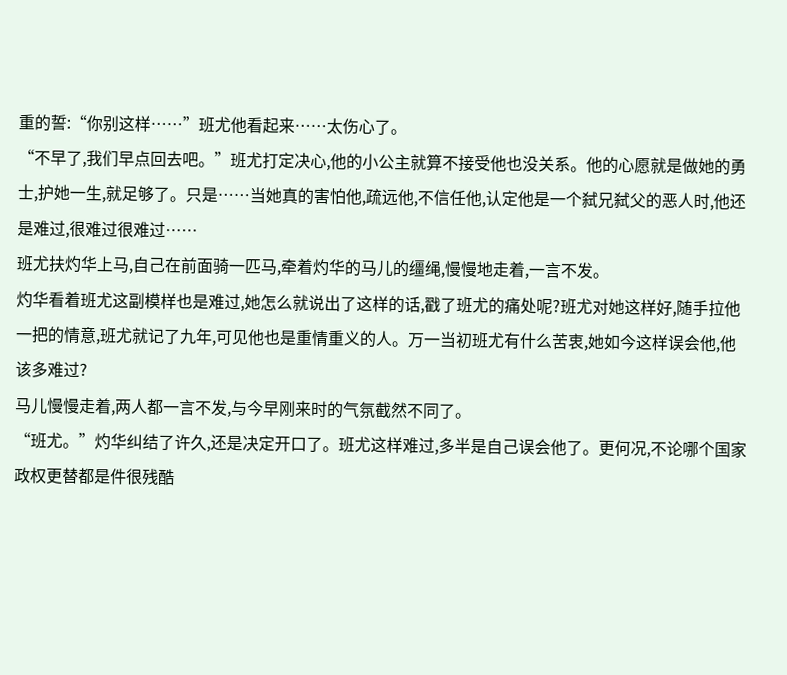重的誓:“你别这样……”班尤他看起来……太伤心了。
“不早了,我们早点回去吧。”班尤打定决心,他的小公主就算不接受他也没关系。他的心愿就是做她的勇士,护她一生,就足够了。只是……当她真的害怕他,疏远他,不信任他,认定他是一个弑兄弑父的恶人时,他还是难过,很难过很难过……
班尤扶灼华上马,自己在前面骑一匹马,牵着灼华的马儿的缰绳,慢慢地走着,一言不发。
灼华看着班尤这副模样也是难过,她怎么就说出了这样的话,戳了班尤的痛处呢?班尤对她这样好,随手拉他一把的情意,班尤就记了九年,可见他也是重情重义的人。万一当初班尤有什么苦衷,她如今这样误会他,他该多难过?
马儿慢慢走着,两人都一言不发,与今早刚来时的气氛截然不同了。
“班尤。”灼华纠结了许久,还是决定开口了。班尤这样难过,多半是自己误会他了。更何况,不论哪个国家政权更替都是件很残酷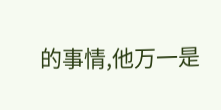的事情,他万一是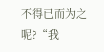不得已而为之呢?“我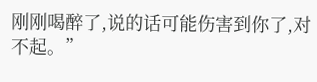刚刚喝醉了,说的话可能伤害到你了,对不起。”